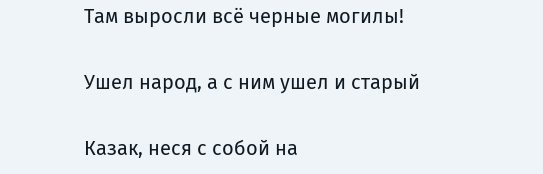Там выросли всё черные могилы!

Ушел народ, а с ним ушел и старый

Казак, неся с собой на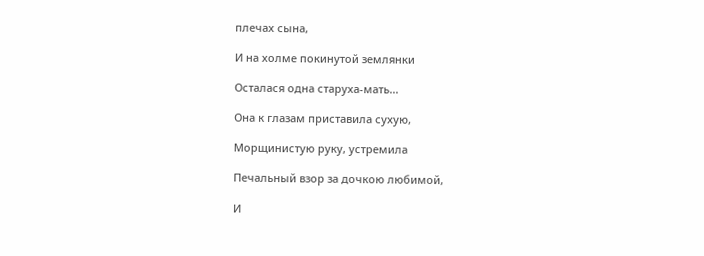плечах сына,

И на холме покинутой землянки

Осталася одна старуха-мать...

Она к глазам приставила сухую,

Морщинистую руку, устремила

Печальный взор за дочкою любимой,

И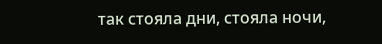так стояла дни, стояла ночи,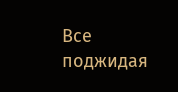Все поджидая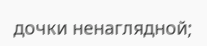дочки ненаглядной;